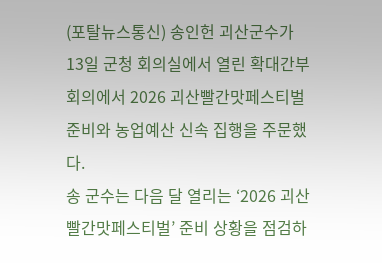(포탈뉴스통신) 송인헌 괴산군수가 13일 군청 회의실에서 열린 확대간부회의에서 2026 괴산빨간맛페스티벌 준비와 농업예산 신속 집행을 주문했다.
송 군수는 다음 달 열리는 ‘2026 괴산빨간맛페스티벌’ 준비 상황을 점검하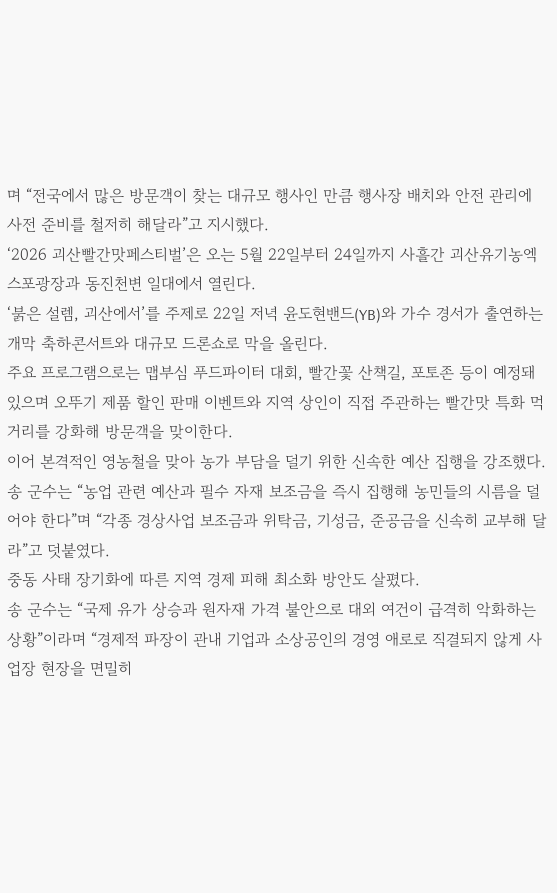며 “전국에서 많은 방문객이 찾는 대규모 행사인 만큼 행사장 배치와 안전 관리에 사전 준비를 철저히 해달라”고 지시했다.
‘2026 괴산빨간맛페스티벌’은 오는 5월 22일부터 24일까지 사흘간 괴산유기농엑스포광장과 동진천변 일대에서 열린다.
‘붉은 설렘, 괴산에서’를 주제로 22일 저녁 윤도현밴드(YB)와 가수 경서가 출연하는 개막 축하콘서트와 대규모 드론쇼로 막을 올린다.
주요 프로그램으로는 맵부심 푸드파이터 대회, 빨간꽃 산책길, 포토존 등이 예정돼 있으며 오뚜기 제품 할인 판매 이벤트와 지역 상인이 직접 주관하는 빨간맛 특화 먹거리를 강화해 방문객을 맞이한다.
이어 본격적인 영농철을 맞아 농가 부담을 덜기 위한 신속한 예산 집행을 강조했다.
송 군수는 “농업 관련 예산과 필수 자재 보조금을 즉시 집행해 농민들의 시름을 덜어야 한다”며 “각종 경상사업 보조금과 위탁금, 기성금, 준공금을 신속히 교부해 달라”고 덧붙였다.
중동 사태 장기화에 따른 지역 경제 피해 최소화 방안도 살폈다.
송 군수는 “국제 유가 상승과 원자재 가격 불안으로 대외 여건이 급격히 악화하는 상황”이라며 “경제적 파장이 관내 기업과 소상공인의 경영 애로로 직결되지 않게 사업장 현장을 면밀히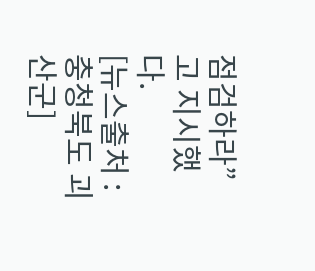점검하라”고 지시했다.
[뉴스출처 : 충청북도 괴산군]